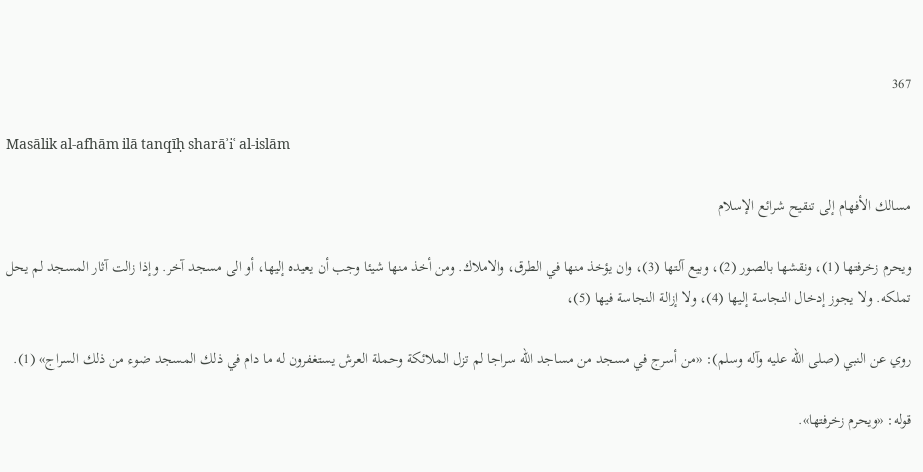367

Masālik al-afhām ilā tanqīḥ sharāʾiʿ al-islām

مسالك الأفهام إلى تنقيح شرائع الإسلام

ويحرم زخرفتها (1)، ونقشها بالصور (2)، وبيع آلتها (3)، وان يؤخذ منها في الطرق، والاملاك. ومن أخذ منها شيئا وجب أن يعيده إليها، أو الى مسجد آخر. وإذا زالت آثار المسجد لم يحل تملكه. ولا يجوز إدخال النجاسة إليها (4)، ولا إزالة النجاسة فيها (5)،

روي عن النبي (صلى الله عليه وآله وسلم): «من أسرج في مسجد من مساجد الله سراجا لم تزل الملائكة وحملة العرش يستغفرون له ما دام في ذلك المسجد ضوء من ذلك السراج» (1).

قوله: «ويحرم زخرفتها».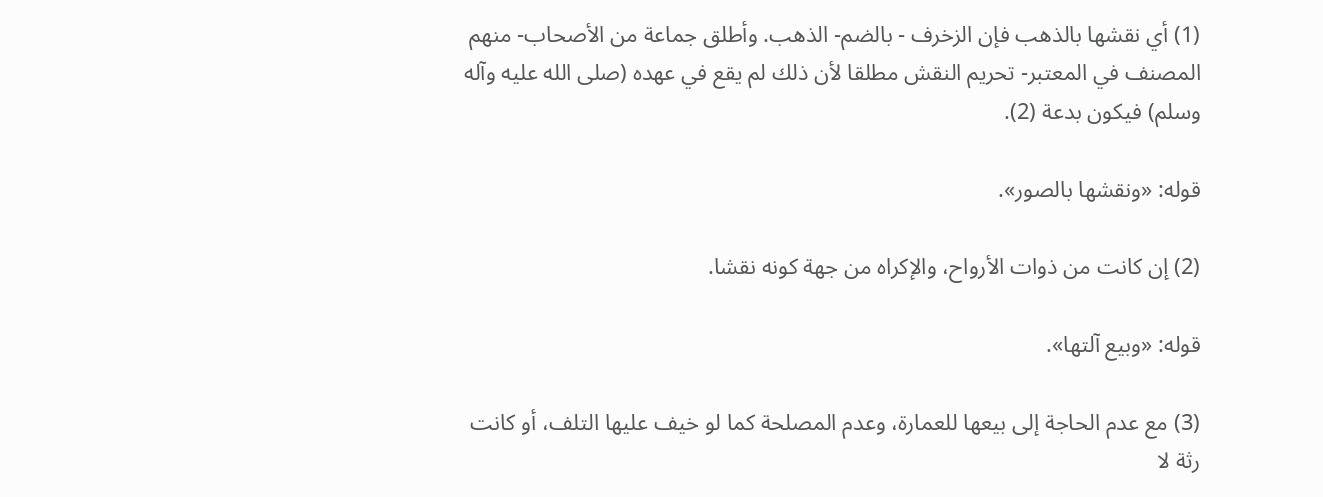(1) أي نقشها بالذهب فإن الزخرف - بالضم- الذهب. وأطلق جماعة من الأصحاب- منهم المصنف في المعتبر- تحريم النقش مطلقا لأن ذلك لم يقع في عهده (صلى الله عليه وآله وسلم) فيكون بدعة (2).

قوله: «ونقشها بالصور».

(2) إن كانت من ذوات الأرواح، والإكراه من جهة كونه نقشا.

قوله: «وبيع آلتها».

(3) مع عدم الحاجة إلى بيعها للعمارة، وعدم المصلحة كما لو خيف عليها التلف، أو كانت رثة لا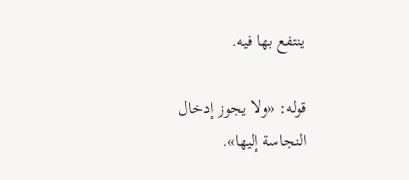ينتفع بها فيه.

قوله: «ولا يجوز إدخال النجاسة إليها».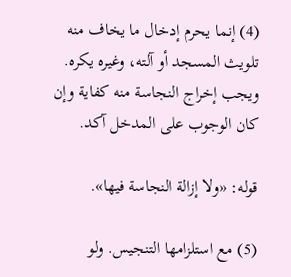(4) إنما يحرم إدخال ما يخاف منه تلويث المسجد أو آلته، وغيره يكره. ويجب إخراج النجاسة منه كفاية وإن كان الوجوب على المدخل آكد.

قوله: «ولا إزالة النجاسة فيها».

(5) مع استلزامها التنجيس. ولو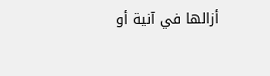أزالها في آنية أو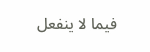فيما لا ينفعل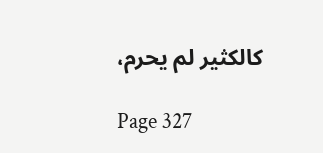كالكثير لم يحرم،

Page 327